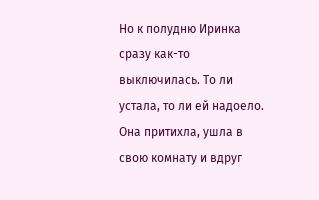Но к полудню Иринка сразу как-то выключилась. То ли устала, то ли ей надоело. Она притихла, ушла в свою комнату и вдруг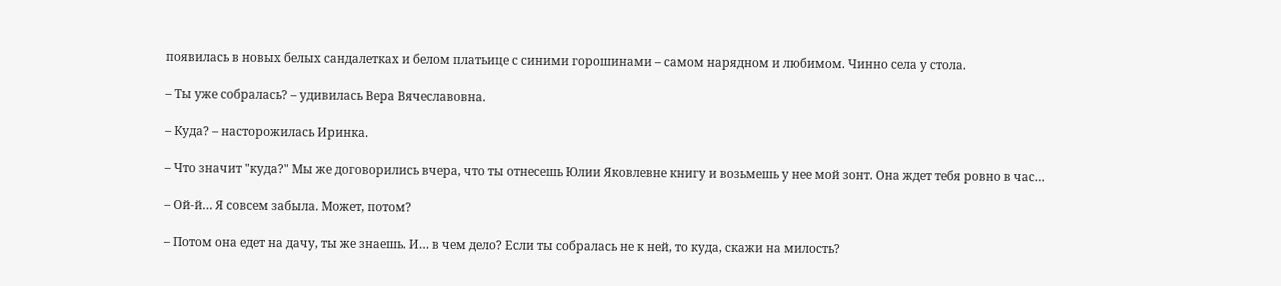появилась в новых белых сандалетках и белом платьице с синими горошинами – самом нарядном и любимом. Чинно села у стола.

– Ты уже собралась? – удивилась Вера Вячеславовна.

– Куда? – насторожилась Иринка.

– Что значит "куда?" Мы же договорились вчера, что ты отнесешь Юлии Яковлевне книгу и возьмешь у нее мой зонт. Она ждет тебя ровно в час…

– Ой-й… Я совсем забыла. Может, потом?

– Потом она едет на дачу, ты же знаешь. И… в чем дело? Если ты собралась не к ней, то куда, скажи на милость?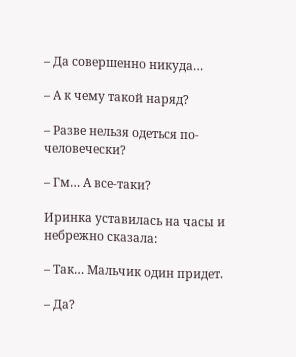– Да совершенно никуда…

– А к чему такой наряд?

– Разве нельзя одеться по-человечески?

– Гм… А все-таки?

Иринка уставилась на часы и небрежно сказала:

– Так… Мальчик один придет.

– Да?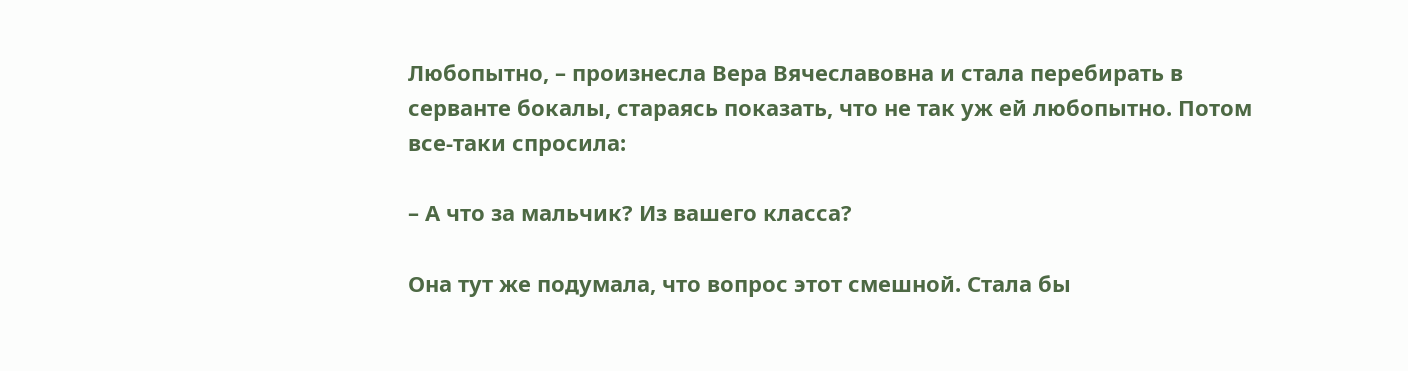Любопытно, – произнесла Вера Вячеславовна и стала перебирать в серванте бокалы, стараясь показать, что не так уж ей любопытно. Потом все-таки спросила:

– А что за мальчик? Из вашего класса?

Она тут же подумала, что вопрос этот смешной. Стала бы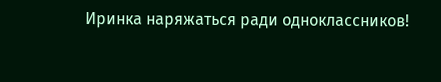Иринка наряжаться ради одноклассников!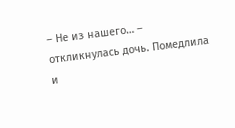– Не из нашего… – откликнулась дочь. Помедлила и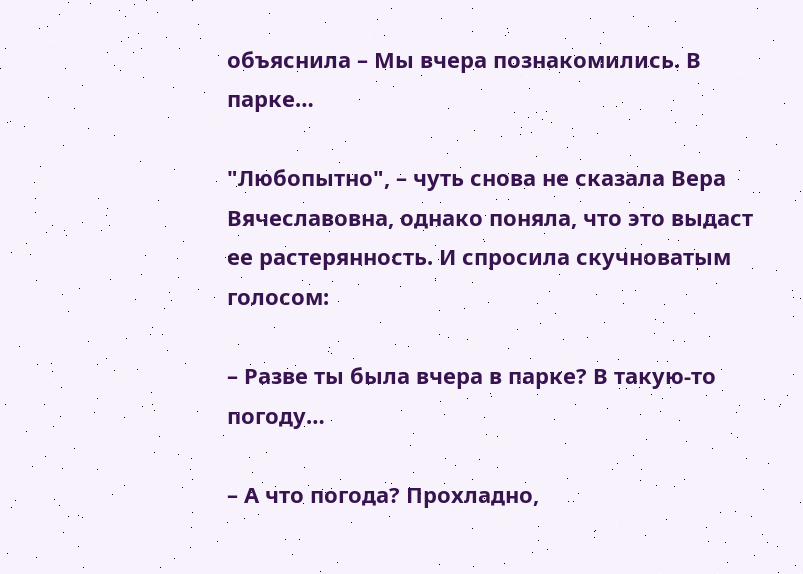объяснила – Мы вчера познакомились. В парке…

"Любопытно", – чуть снова не сказала Вера Вячеславовна, однако поняла, что это выдаст ее растерянность. И спросила скучноватым голосом:

– Разве ты была вчера в парке? В такую-то погоду…

– А что погода? Прохладно,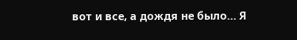вот и все, а дождя не было… Я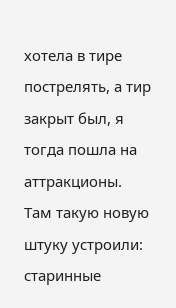хотела в тире пострелять, а тир закрыт был, я тогда пошла на аттракционы. Там такую новую штуку устроили: старинные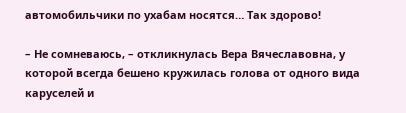автомобильчики по ухабам носятся… Так здорово!

– Не сомневаюсь, – откликнулась Вера Вячеславовна, у которой всегда бешено кружилась голова от одного вида каруселей и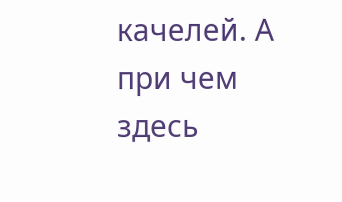качелей. А при чем здесь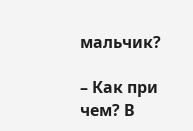мальчик?

– Как при чем? В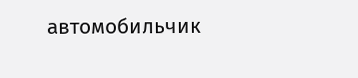автомобильчик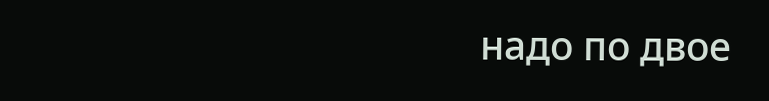надо по двое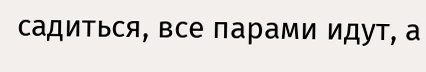садиться, все парами идут, а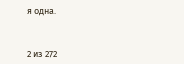я одна.



2 из 272